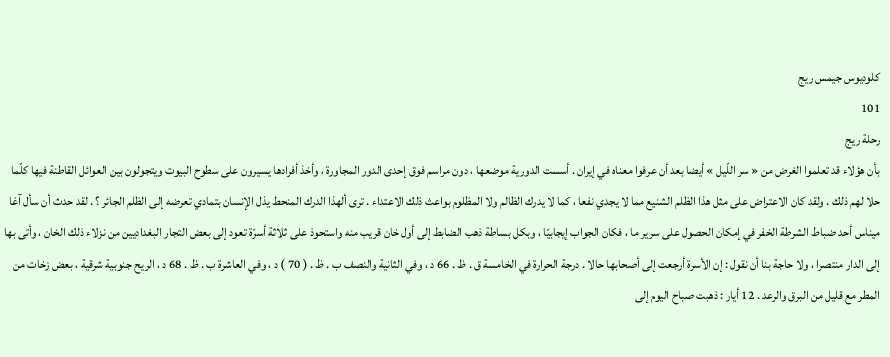كلوديوس جيمس ريج
101
رحلة ريج
بأن هؤلاء قد تعلموا الغرض من « سر اللّيل » أيضا بعد أن عرفوا معناه في إيران . أسست الدورية موضعها ، دون مراسم فوق إحدى الدور المجاورة ، وأخذ أفرادها يسيرون على سطوح البيوت ويتجولون بين العوائل القاطنة فيها كلّما حلا لهم ذلك . ولقد كان الاعتراض على مثل هذا الظلم الشنيع مما لا يجدي نفعا ، كما لا يدرك الظالم ولا المظلوم بواعث ذلك الاعتداء . ترى ألهذا الدرك المنحط يذل الإنسان بتمادي تعرضه إلى الظلم الجائر ؟ . لقد حدث أن سأل آغا ميناس أحد ضباط الشرطة الخفر في إمكان الحصول على سرير ما ، فكان الجواب إيجابيّا ، وبكل بساطة ذهب الضابط إلى أول خان قريب منه واستحوذ على ثلاثة أسرّة تعود إلى بعض التجار البغداديين من نزلاء ذلك الخان ، وأتى بها إلى الدار منتصرا ، ولا حاجة بنا أن نقول : إن الأسرة أرجعت إلى أصحابها حالا . درجة الحرارة في الخامسة ق . ظ . 66 د ، وفي الثانية والنصف ب . ظ . ( 70 ) د ، وفي العاشرة ب . ظ . 68 د ، الريح جنوبية شرقية ، بعض زخات من المطر مع قليل من البرق والرعد . 12 أيار : ذهبت صباح اليوم إلى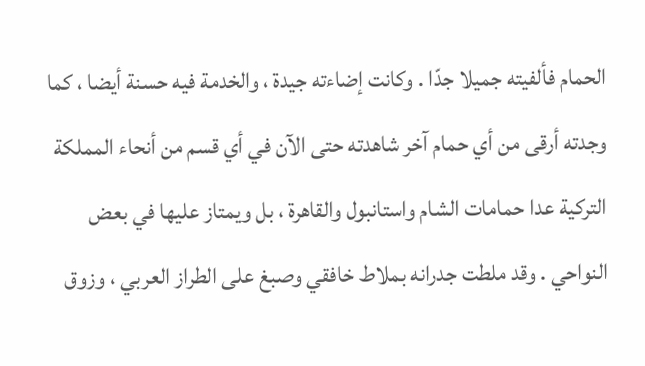الحمام فألفيته جميلا جدّا . وكانت إضاءته جيدة ، والخدمة فيه حسنة أيضا ، كما وجدته أرقى من أي حمام آخر شاهدته حتى الآن في أي قسم من أنحاء المملكة التركية عدا حمامات الشام واستانبول والقاهرة ، بل ويمتاز عليها في بعض النواحي . وقد ملطت جدرانه بملاط خافقي وصبغ على الطراز العربي ، وزوق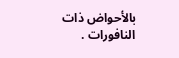بالأحواض ذات النافورات .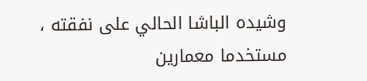وشيده الباشا الحالي على نفقته ، مستخدما معمارين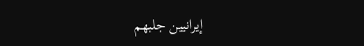إيرانيين جلبهم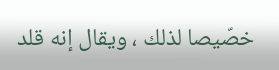خصّيصا لذلك ، ويقال إنه قلد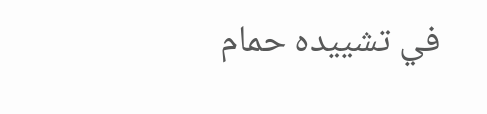في تشييده حمام